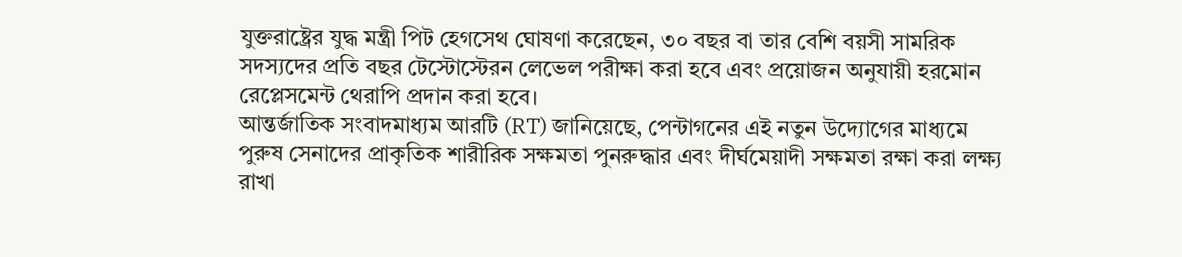যুক্তরাষ্ট্রের যুদ্ধ মন্ত্রী পিট হেগসেথ ঘোষণা করেছেন, ৩০ বছর বা তার বেশি বয়সী সামরিক সদস্যদের প্রতি বছর টেস্টোস্টেরন লেভেল পরীক্ষা করা হবে এবং প্রয়োজন অনুযায়ী হরমোন রেপ্লেসমেন্ট থেরাপি প্রদান করা হবে।
আন্তর্জাতিক সংবাদমাধ্যম আরটি (RT) জানিয়েছে, পেন্টাগনের এই নতুন উদ্যোগের মাধ্যমে পুরুষ সেনাদের প্রাকৃতিক শারীরিক সক্ষমতা পুনরুদ্ধার এবং দীর্ঘমেয়াদী সক্ষমতা রক্ষা করা লক্ষ্য রাখা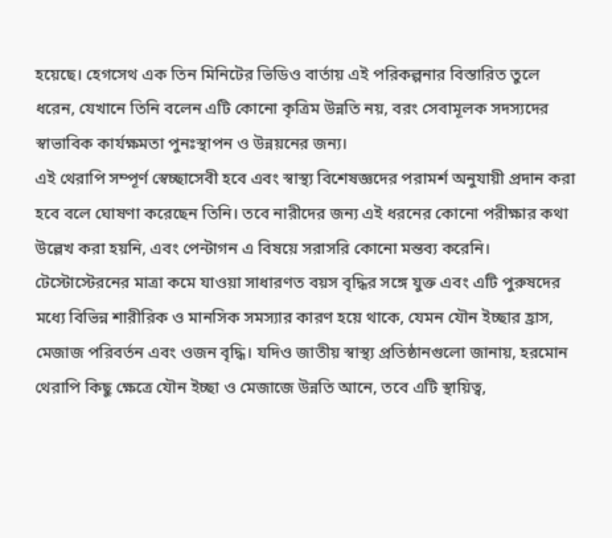হয়েছে। হেগসেথ এক তিন মিনিটের ভিডিও বার্তায় এই পরিকল্পনার বিস্তারিত তুলে ধরেন, যেখানে তিনি বলেন এটি কোনো কৃত্রিম উন্নতি নয়, বরং সেবামূলক সদস্যদের স্বাভাবিক কার্যক্ষমতা পুনঃস্থাপন ও উন্নয়নের জন্য।
এই থেরাপি সম্পূর্ণ স্বেচ্ছাসেবী হবে এবং স্বাস্থ্য বিশেষজ্ঞদের পরামর্শ অনুযায়ী প্রদান করা হবে বলে ঘোষণা করেছেন তিনি। তবে নারীদের জন্য এই ধরনের কোনো পরীক্ষার কথা উল্লেখ করা হয়নি, এবং পেন্টাগন এ বিষয়ে সরাসরি কোনো মন্তব্য করেনি।
টেস্টোস্টেরনের মাত্রা কমে যাওয়া সাধারণত বয়স বৃদ্ধির সঙ্গে যুক্ত এবং এটি পুরুষদের মধ্যে বিভিন্ন শারীরিক ও মানসিক সমস্যার কারণ হয়ে থাকে, যেমন যৌন ইচ্ছার হ্রাস, মেজাজ পরিবর্তন এবং ওজন বৃদ্ধি। যদিও জাতীয় স্বাস্থ্য প্রতিষ্ঠানগুলো জানায়, হরমোন থেরাপি কিছু ক্ষেত্রে যৌন ইচ্ছা ও মেজাজে উন্নতি আনে, তবে এটি স্থায়িত্ব,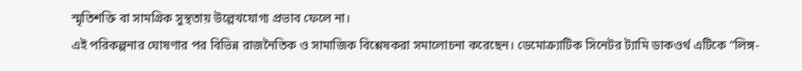স্মৃতিশক্তি বা সামগ্রিক সুস্থতায় উল্লেখযোগ্য প্রভাব ফেলে না।
এই পরিকল্পনার ঘোষণার পর বিভিন্ন রাজনৈতিক ও সামাজিক বিশ্লেষকরা সমালোচনা করেছেন। ডেমোক্র্যাটিক সিনেটর ট্যামি ডাকওর্থ এটিকে “লিঙ্গ-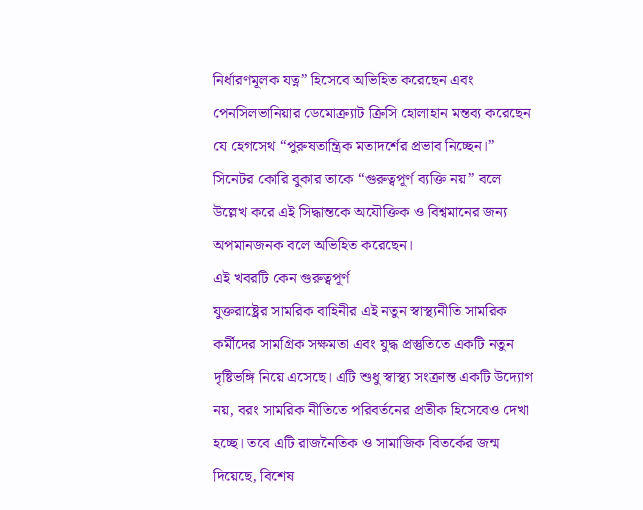নির্ধারণমূলক যত্ন” হিসেবে অভিহিত করেছেন এবং পেনসিলভানিয়ার ডেমোক্র্যাট ক্রিসি হোলাহান মন্তব্য করেছেন যে হেগসেথ “পুরুষতান্ত্রিক মতাদর্শের প্রভাব নিচ্ছেন।” সিনেটর কোরি বুকার তাকে “গুরুত্বপূর্ণ ব্যক্তি নয়” বলে উল্লেখ করে এই সিদ্ধান্তকে অযৌক্তিক ও বিশ্বমানের জন্য অপমানজনক বলে অভিহিত করেছেন।
এই খবরটি কেন গুরুত্বপূর্ণ
যুক্তরাষ্ট্রের সামরিক বাহিনীর এই নতুন স্বাস্থ্যনীতি সামরিক কর্মীদের সামগ্রিক সক্ষমতা এবং যুদ্ধ প্রস্তুতিতে একটি নতুন দৃষ্টিভঙ্গি নিয়ে এসেছে। এটি শুধু স্বাস্থ্য সংক্রান্ত একটি উদ্যোগ নয়, বরং সামরিক নীতিতে পরিবর্তনের প্রতীক হিসেবেও দেখা হচ্ছে। তবে এটি রাজনৈতিক ও সামাজিক বিতর্কের জন্ম দিয়েছে, বিশেষ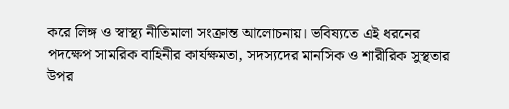করে লিঙ্গ ও স্বাস্থ্য নীতিমালা সংক্রান্ত আলোচনায়। ভবিষ্যতে এই ধরনের পদক্ষেপ সামরিক বাহিনীর কার্যক্ষমতা, সদস্যদের মানসিক ও শারীরিক সুস্থতার উপর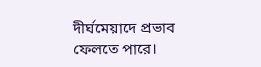দীর্ঘমেয়াদে প্রভাব ফেলতে পারে।